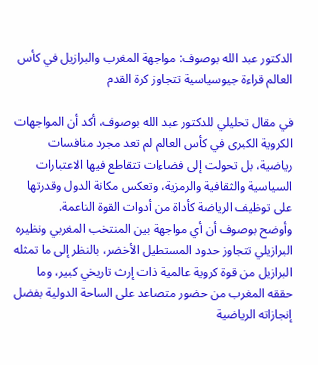الدكتور عبد الله بوصوف: مواجهة المغرب والبرازيل في كأس العالم قراءة جيوسياسية تتجاوز كرة القدم

في مقال تحليلي للدكتور عبد الله بوصوف، أكد أن المواجهات الكروية الكبرى في كأس العالم لم تعد مجرد منافسات رياضية، بل تحولت إلى فضاءات تتقاطع فيها الاعتبارات السياسية والثقافية والرمزية، وتعكس مكانة الدول وقدرتها على توظيف الرياضة كأداة من أدوات القوة الناعمة.
وأوضح بوصوف أن أي مواجهة بين المنتخب المغربي ونظيره البرازيلي تتجاوز حدود المستطيل الأخضر، بالنظر إلى ما تمثله البرازيل من قوة كروية عالمية ذات إرث تاريخي كبير، وما حققه المغرب من حضور متصاعد على الساحة الدولية بفضل إنجازاته الرياضية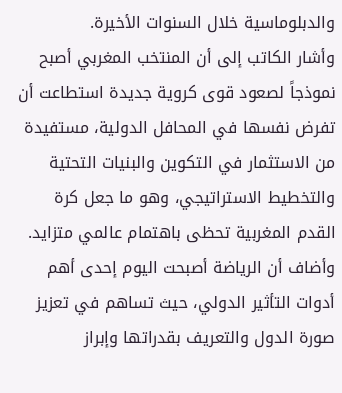والدبلوماسية خلال السنوات الأخيرة.
وأشار الكاتب إلى أن المنتخب المغربي أصبح نموذجاً لصعود قوى كروية جديدة استطاعت أن تفرض نفسها في المحافل الدولية، مستفيدة من الاستثمار في التكوين والبنيات التحتية والتخطيط الاستراتيجي، وهو ما جعل كرة القدم المغربية تحظى باهتمام عالمي متزايد.
وأضاف أن الرياضة أصبحت اليوم إحدى أهم أدوات التأثير الدولي، حيث تساهم في تعزيز صورة الدول والتعريف بقدراتها وإبراز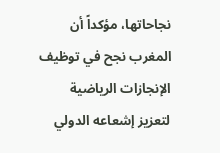نجاحاتها، مؤكداً أن المغرب نجح في توظيف الإنجازات الرياضية لتعزيز إشعاعه الدولي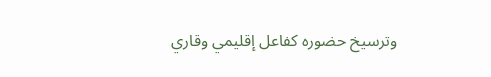وترسيخ حضوره كفاعل إقليمي وقاري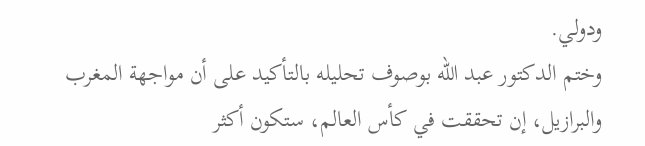ودولي.
وختم الدكتور عبد الله بوصوف تحليله بالتأكيد على أن مواجهة المغرب والبرازيل، إن تحققت في كأس العالم، ستكون أكثر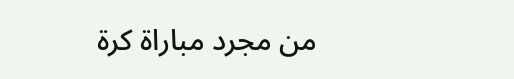من مجرد مباراة كرة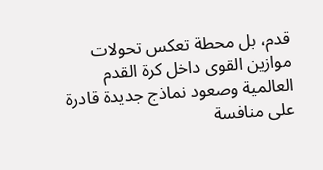قدم، بل محطة تعكس تحولات موازين القوى داخل كرة القدم العالمية وصعود نماذج جديدة قادرة على منافسة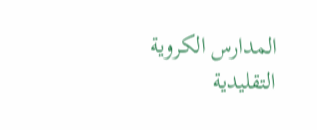المدارس الكروية التقليدية